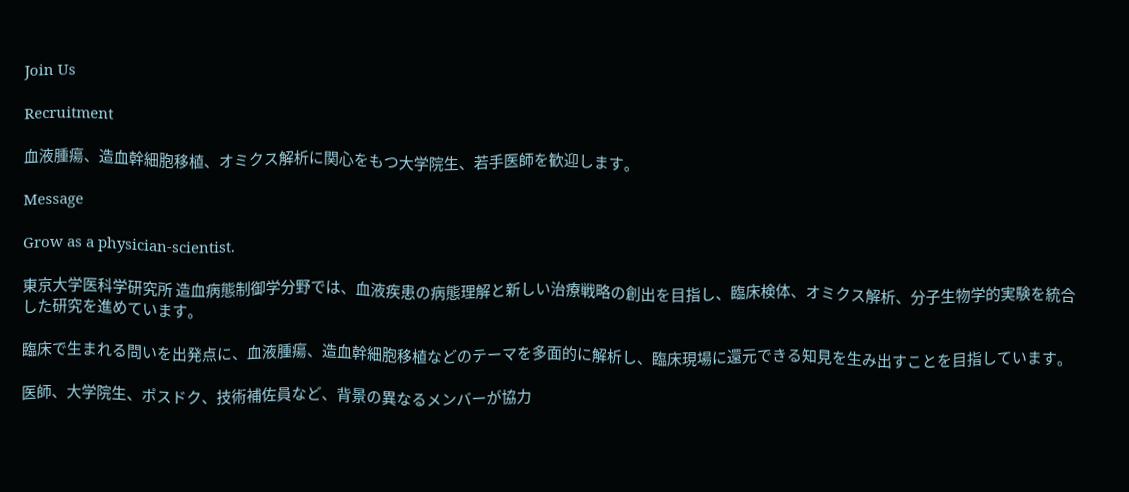Join Us

Recruitment

血液腫瘍、造血幹細胞移植、オミクス解析に関心をもつ大学院生、若手医師を歓迎します。

Message

Grow as a physician-scientist.

東京大学医科学研究所 造血病態制御学分野では、血液疾患の病態理解と新しい治療戦略の創出を目指し、臨床検体、オミクス解析、分子生物学的実験を統合した研究を進めています。

臨床で生まれる問いを出発点に、血液腫瘍、造血幹細胞移植などのテーマを多面的に解析し、臨床現場に還元できる知見を生み出すことを目指しています。

医師、大学院生、ポスドク、技術補佐員など、背景の異なるメンバーが協力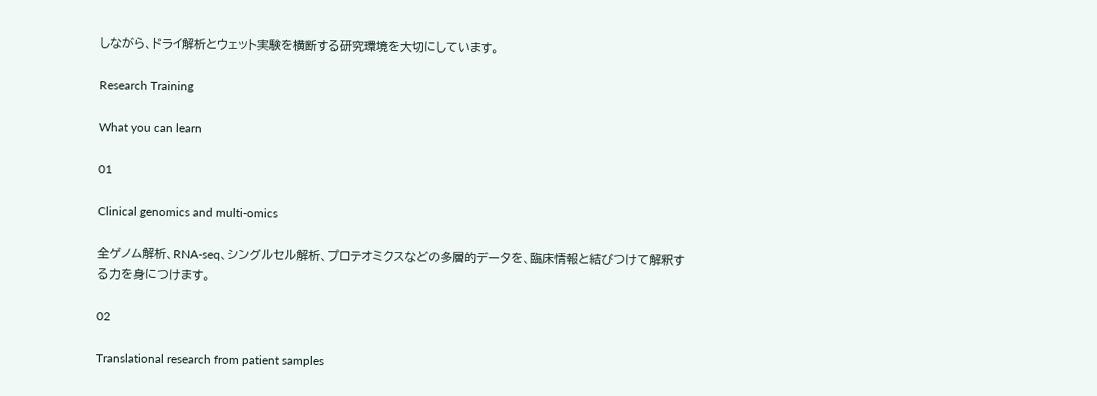しながら、ドライ解析とウェット実験を横断する研究環境を大切にしています。

Research Training

What you can learn

01

Clinical genomics and multi-omics

全ゲノム解析、RNA-seq、シングルセル解析、プロテオミクスなどの多層的データを、臨床情報と結びつけて解釈する力を身につけます。

02

Translational research from patient samples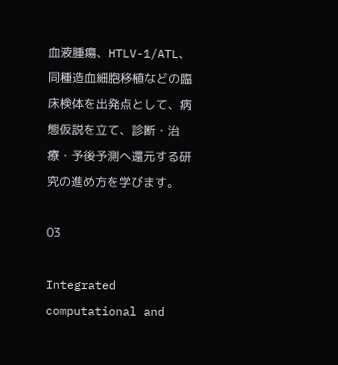血液腫瘍、HTLV-1/ATL、同種造血細胞移植などの臨床検体を出発点として、病態仮説を立て、診断・治療・予後予測へ還元する研究の進め方を学びます。

03

Integrated computational and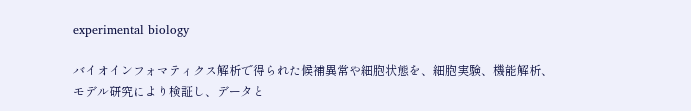experimental biology

バイオインフォマティクス解析で得られた候補異常や細胞状態を、細胞実験、機能解析、モデル研究により検証し、データと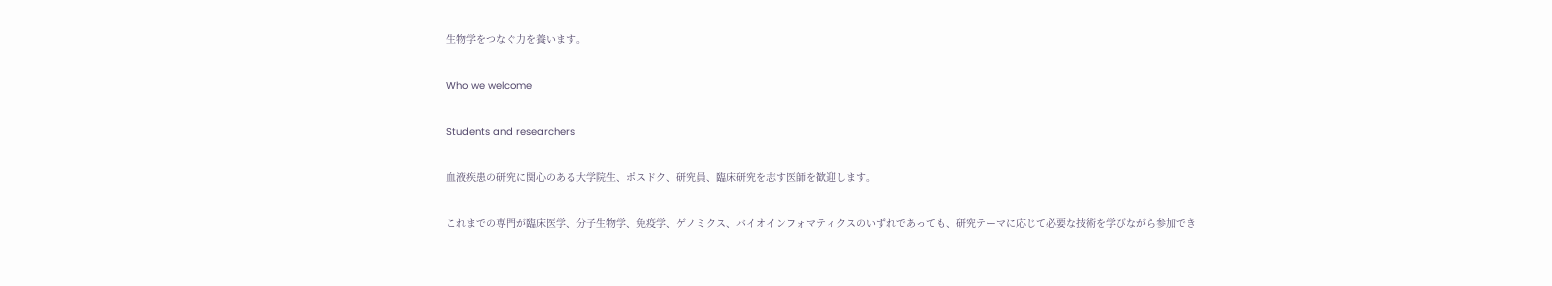生物学をつなぐ力を養います。

Who we welcome

Students and researchers

血液疾患の研究に関心のある大学院生、ポスドク、研究員、臨床研究を志す医師を歓迎します。

これまでの専門が臨床医学、分子生物学、免疫学、ゲノミクス、バイオインフォマティクスのいずれであっても、研究テーマに応じて必要な技術を学びながら参加でき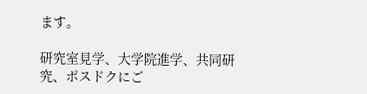ます。

研究室見学、大学院進学、共同研究、ポスドクにご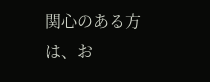関心のある方は、お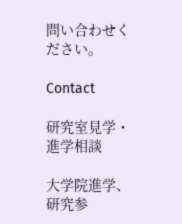問い合わせください。

Contact

研究室見学・進学相談

大学院進学、研究参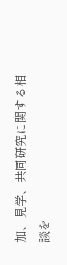加、見学、共同研究に関する相談を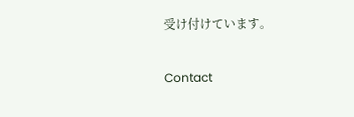受け付けています。

Contact